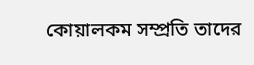কোয়ালকম সম্প্রতি তাদের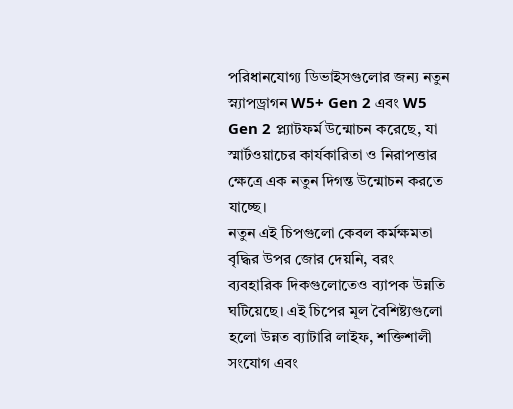পরিধানযোগ্য ডিভাইসগুলোর জন্য নতুন স্ন্যাপড্রাগন W5+ Gen 2 এবং W5 Gen 2 প্ল্যাটফর্ম উন্মোচন করেছে, যা স্মার্টওয়াচের কার্যকারিতা ও নিরাপত্তার ক্ষেত্রে এক নতুন দিগন্ত উন্মোচন করতে যাচ্ছে।
নতুন এই চিপগুলো কেবল কর্মক্ষমতা বৃদ্ধির উপর জোর দেয়নি, বরং ব্যবহারিক দিকগুলোতেও ব্যাপক উন্নতি ঘটিয়েছে। এই চিপের মূল বৈশিষ্ট্যগুলো হলো উন্নত ব্যাটারি লাইফ, শক্তিশালী সংযোগ এবং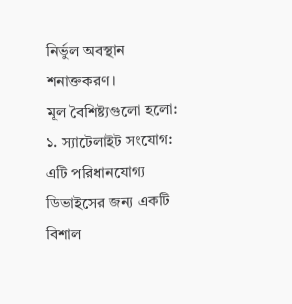নির্ভুল অবস্থান শনাক্তকরণ।
মূল বৈশিষ্ট্যগুলো হলো:
১. স্যাটেলাইট সংযোগ: এটি পরিধানযোগ্য ডিভাইসের জন্য একটি বিশাল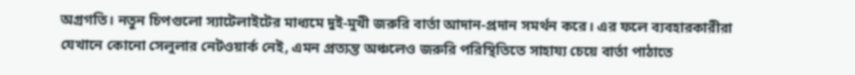অগ্রগতি। নতুন চিপগুলো স্যাটেলাইটের মাধ্যমে দুই-মুখী জরুরি বার্তা আদান-প্রদান সমর্থন করে। এর ফলে ব্যবহারকারীরা যেখানে কোনো সেলুলার নেটওয়ার্ক নেই, এমন প্রত্যন্ত অঞ্চলেও জরুরি পরিস্থিতিতে সাহায্য চেয়ে বার্তা পাঠাতে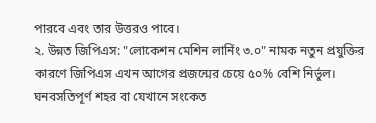পারবে এবং তার উত্তরও পাবে।
২. উন্নত জিপিএস: "লোকেশন মেশিন লার্নিং ৩.০" নামক নতুন প্রযুক্তির কারণে জিপিএস এখন আগের প্রজন্মের চেয়ে ৫০% বেশি নির্ভুল। ঘনবসতিপূর্ণ শহর বা যেখানে সংকেত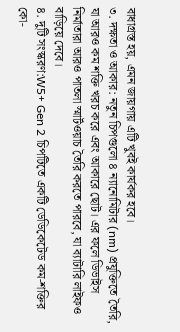বাধাগ্রস্ত হয়, এমন জায়গায় এটি খুবই কার্যকর হবে।
৩. দক্ষতা ও আকার: নতুন চিপগুলো ৪ ন্যানোমিটার (nm) প্রযুক্তিতে তৈরি, যা আরও কম শক্তি খরচ করে এবং আকারে ছোট। এর ফলে ডিভাইস নির্মাতারা আরও পাতলা স্মার্টওয়াচ তৈরি করতে পারবে, যা ব্যাটারি লাইফও বাড়িয়ে দেবে।
৪. দুটি সংস্করণ:W5+ Gen 2 চিপটিতে একটি ডেডিকেটেড কম-শক্তির কো-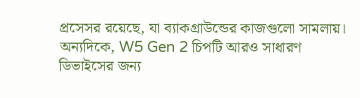প্রসেসর রয়েছে, যা ব্যাকগ্রাউন্ডের কাজগুলো সামলায়। অন্যদিকে, W5 Gen 2 চিপটি আরও সাধারণ ডিভাইসের জন্য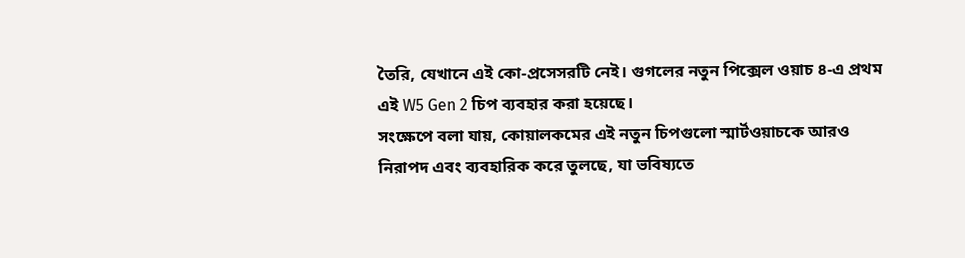তৈরি, যেখানে এই কো-প্রসেসরটি নেই। গুগলের নতুন পিক্সেল ওয়াচ ৪-এ প্রথম এই W5 Gen 2 চিপ ব্যবহার করা হয়েছে।
সংক্ষেপে বলা যায়, কোয়ালকমের এই নতুন চিপগুলো স্মার্টওয়াচকে আরও নিরাপদ এবং ব্যবহারিক করে তুলছে, যা ভবিষ্যতে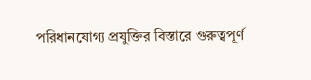পরিধানযোগ্য প্রযুক্তির বিস্তারে গুরুত্বপূর্ণ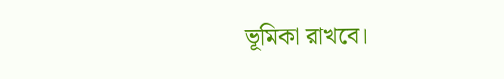ভূমিকা রাখবে।